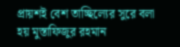প্রায়শই বেশ তাচ্ছিল্যের সুরে বলা হয় মুস্তাফিজুর রহমান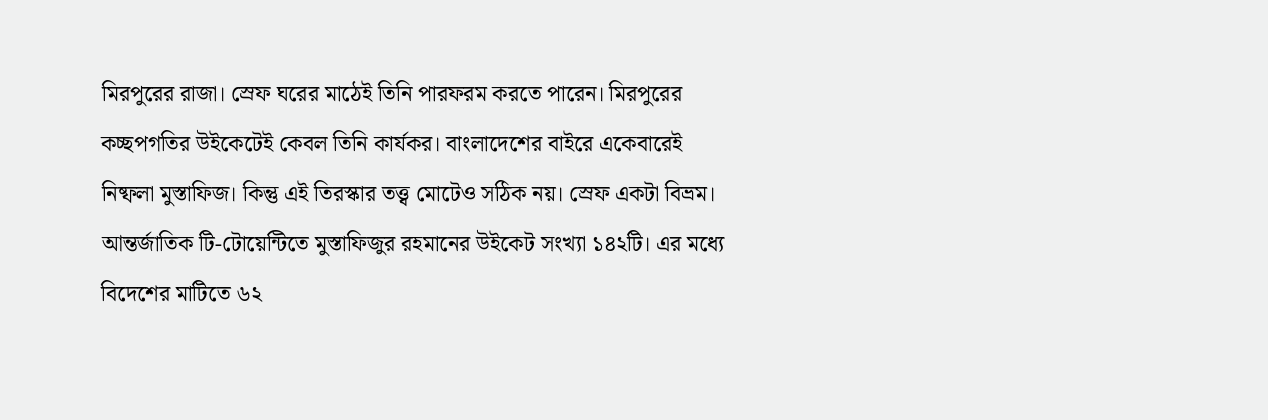মিরপুরের রাজা। স্রেফ ঘরের মাঠেই তিনি পারফরম করতে পারেন। মিরপুরের কচ্ছপগতির উইকেটেই কেবল তিনি কার্যকর। বাংলাদেশের বাইরে একেবারেই নিষ্ফলা মুস্তাফিজ। কিন্তু এই তিরস্কার তত্ত্ব মোটেও সঠিক নয়। স্রেফ একটা বিভ্রম।
আন্তর্জাতিক টি-টোয়েন্টিতে মুস্তাফিজুর রহমানের উইকেট সংখ্যা ১৪২টি। এর মধ্যে বিদেশের মাটিতে ৬২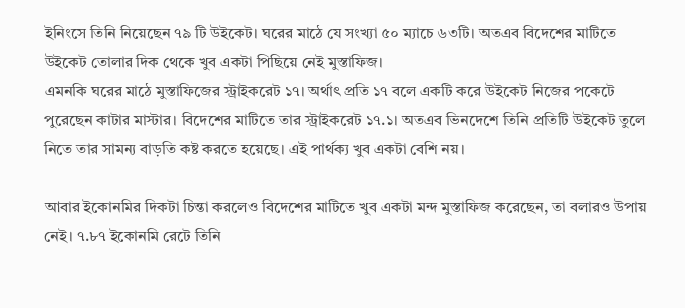ইনিংসে তিনি নিয়েছেন ৭৯ টি উইকেট। ঘরের মাঠে যে সংখ্যা ৫০ ম্যাচে ৬৩টি। অতএব বিদেশের মাটিতে উইকেট তোলার দিক থেকে খুব একটা পিছিয়ে নেই মুস্তাফিজ।
এমনকি ঘরের মাঠে মুস্তাফিজের স্ট্রাইকরেট ১৭। অর্থাৎ প্রতি ১৭ বলে একটি করে উইকেট নিজের পকেটে পুরেছেন কাটার মাস্টার। বিদেশের মাটিতে তার স্ট্রাইকরেট ১৭.১। অতএব ভিনদেশে তিনি প্রতিটি উইকেট তুলে নিতে তার সামন্য বাড়তি কষ্ট করতে হয়েছে। এই পার্থক্য খুব একটা বেশি নয়।

আবার ইকোনমির দিকটা চিন্তা করলেও বিদেশের মাটিতে খুব একটা মন্দ মুস্তাফিজ করেছেন, তা বলারও উপায় নেই। ৭.৮৭ ইকোনমি রেটে তিনি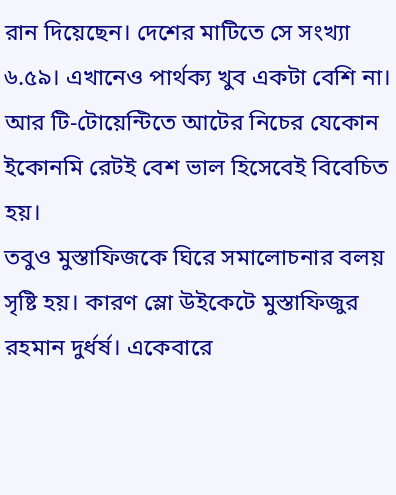রান দিয়েছেন। দেশের মাটিতে সে সংখ্যা ৬.৫৯। এখানেও পার্থক্য খুব একটা বেশি না। আর টি-টোয়েন্টিতে আটের নিচের যেকোন ইকোনমি রেটই বেশ ভাল হিসেবেই বিবেচিত হয়।
তবুও মুস্তাফিজকে ঘিরে সমালোচনার বলয় সৃষ্টি হয়। কারণ স্লো উইকেটে মুস্তাফিজুর রহমান দুর্ধর্ষ। একেবারে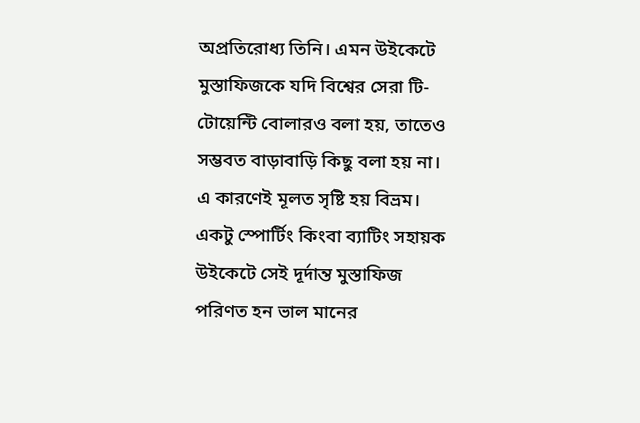অপ্রতিরোধ্য তিনি। এমন উইকেটে মুস্তাফিজকে যদি বিশ্বের সেরা টি-টোয়েন্টি বোলারও বলা হয়, তাতেও সম্ভবত বাড়াবাড়ি কিছু বলা হয় না। এ কারণেই মূলত সৃষ্টি হয় বিভ্রম। একটু স্পোর্টিং কিংবা ব্যাটিং সহায়ক উইকেটে সেই দূর্দান্ত মুস্তাফিজ পরিণত হন ভাল মানের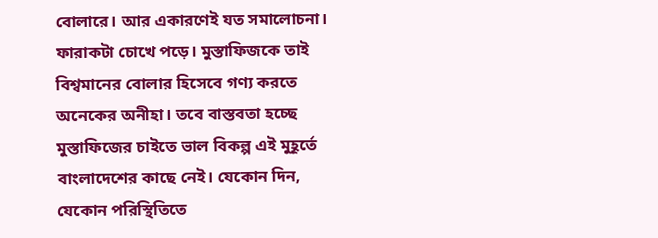বোলারে। আর একারণেই যত সমালোচনা।
ফারাকটা চোখে পড়ে। মুস্তাফিজকে তাই বিশ্বমানের বোলার হিসেবে গণ্য করতে অনেকের অনীহা। তবে বাস্তবতা হচ্ছে মুস্তাফিজের চাইতে ভাল বিকল্প এই মুহূর্তে বাংলাদেশের কাছে নেই। যেকোন দিন, যেকোন পরিস্থিতিতে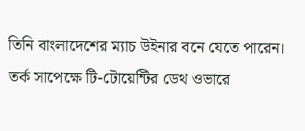তিনি বাংলাদেশের ম্যাচ উইনার বনে যেতে পারেন। তর্ক সাপেক্ষে টি-টোয়েন্টির ডেথ ওভারে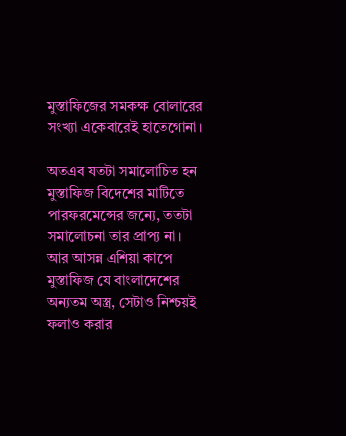মুস্তাফিজের সমকক্ষ বোলারের সংখ্যা একেবারেই হাতেগোনা।

অতএব যতটা সমালোচিত হন মুস্তাফিজ বিদেশের মাটিতে পারফরমেন্সের জন্যে, ততটা সমালোচনা তার প্রাপ্য না। আর আসন্ন এশিয়া কাপে মুস্তাফিজ যে বাংলাদেশের অন্যতম অস্ত্র, সেটাও নিশ্চয়ই ফলাও করার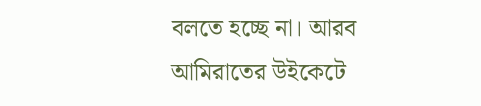বলতে হচ্ছে না। আরব আমিরাতের উইকেটে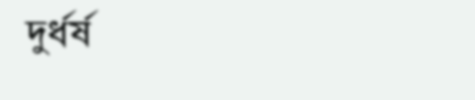দুর্ধর্ষ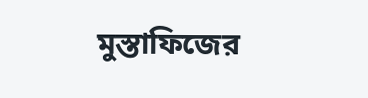মুস্তাফিজের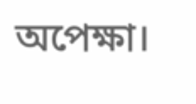অপেক্ষা।